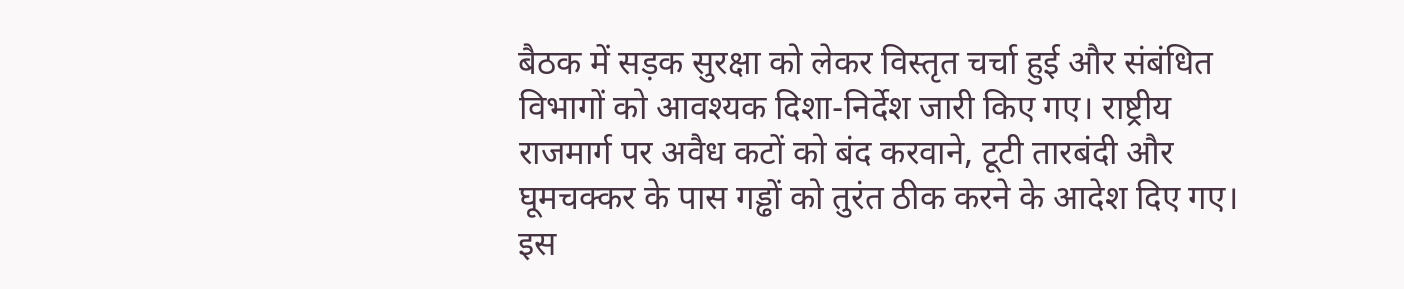बैठक में सड़क सुरक्षा को लेकर विस्तृत चर्चा हुई और संबंधित विभागों को आवश्यक दिशा-निर्देश जारी किए गए। राष्ट्रीय राजमार्ग पर अवैध कटों को बंद करवाने, टूटी तारबंदी और घूमचक्कर के पास गड्ढों को तुरंत ठीक करने के आदेश दिए गए। इस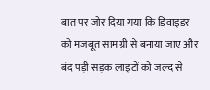बात पर जोर दिया गया कि डिवाइडर को मजबूत सामग्री से बनाया जाए और बंद पड़ी सड़क लाइटों को जल्द से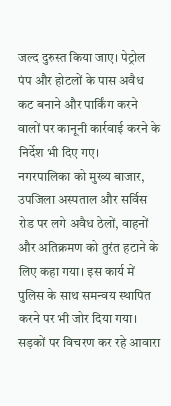जल्द दुरुस्त किया जाए। पेट्रोल पंप और होटलों के पास अवैध कट बनाने और पार्किंग करने वालों पर कानूनी कार्रवाई करने के निर्देश भी दिए गए।
नगरपालिका को मुख्य बाजार, उपजिला अस्पताल और सर्विस रोड पर लगे अवैध ठेलों, वाहनों और अतिक्रमण को तुरंत हटाने के लिए कहा गया। इस कार्य में पुलिस के साथ समन्वय स्थापित करने पर भी जोर दिया गया। सड़कों पर विचरण कर रहे आवारा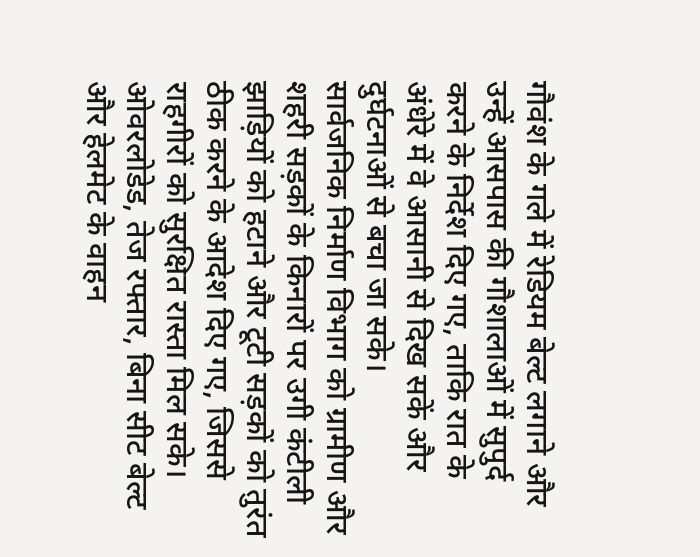गौवंश के गले में रेडियम बेल्ट लगाने और उन्हें आसपास की गौशालाओं में सुपुर्द करने के निर्देश दिए गए, ताकि रात के अंधेरे में वे आसानी से दिख सकें और दुर्घटनाओं से बचा जा सके।
सार्वजनिक निर्माण विभाग को ग्रामीण और शहरी सड़कों के किनारों पर उगी कंटीली झाड़ियों को हटाने और टूटी सड़कों को तुरंत ठीक करने के आदेश दिए गए, जिससे राहगीरों को सुरक्षित रास्ता मिल सके। ओवरलोडेड, तेज रफ्तार, बिना सीट बेल्ट और हेलमेट के वाहन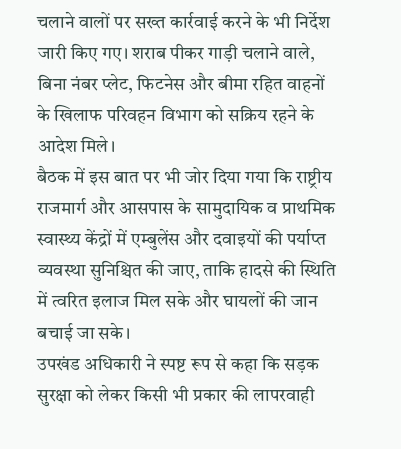चलाने वालों पर सख्त कार्रवाई करने के भी निर्देश जारी किए गए। शराब पीकर गाड़ी चलाने वाले, बिना नंबर प्लेट, फिटनेस और बीमा रहित वाहनों के खिलाफ परिवहन विभाग को सक्रिय रहने के आदेश मिले।
बैठक में इस बात पर भी जोर दिया गया कि राष्ट्रीय राजमार्ग और आसपास के सामुदायिक व प्राथमिक स्वास्थ्य केंद्रों में एम्बुलेंस और दवाइयों की पर्याप्त व्यवस्था सुनिश्चित की जाए, ताकि हादसे की स्थिति में त्वरित इलाज मिल सके और घायलों की जान बचाई जा सके।
उपखंड अधिकारी ने स्पष्ट रूप से कहा कि सड़क सुरक्षा को लेकर किसी भी प्रकार की लापरवाही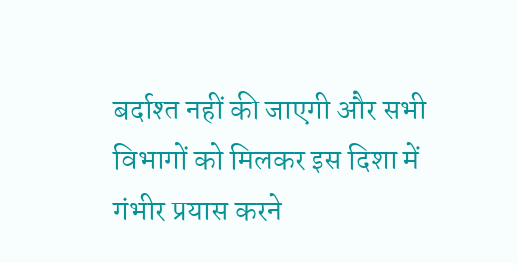बर्दाश्त नहीं की जाएगी और सभी विभागों को मिलकर इस दिशा में गंभीर प्रयास करने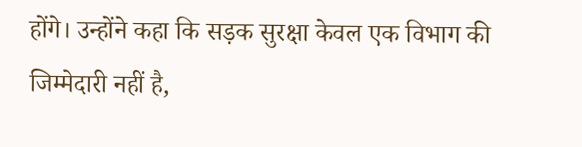होंगे। उन्होंने कहा कि सड़क सुरक्षा केवल एक विभाग की जिम्मेदारी नहीं है,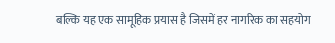बल्कि यह एक सामूहिक प्रयास है जिसमें हर नागरिक का सहयोग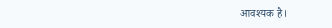आवश्यक है।